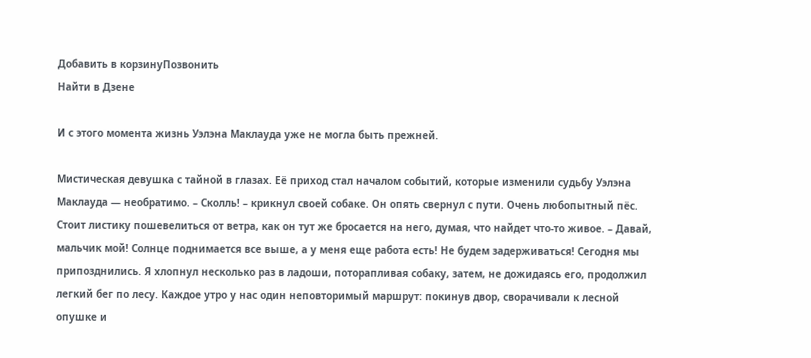Добавить в корзинуПозвонить
Найти в Дзене

И с этого момента жизнь Уэлэна Маклауда уже не могла быть прежней.

Мистическая девушка с тайной в глазах. Её приход стал началом событий, которые изменили судьбу Уэлэна Маклауда — необратимо. – Сколль! – крикнул своей собаке. Он опять свернул с пути. Очень любопытный пёс. Стоит листику пошевелиться от ветра, как он тут же бросается на него, думая, что найдет что-то живое. – Давай, мальчик мой! Солнце поднимается все выше, а у меня еще работа есть! Не будем задерживаться! Сегодня мы припозднились. Я хлопнул несколько раз в ладоши, поторапливая собаку, затем, не дожидаясь его, продолжил легкий бег по лесу. Каждое утро у нас один неповторимый маршрут: покинув двор, сворачивали к лесной опушке и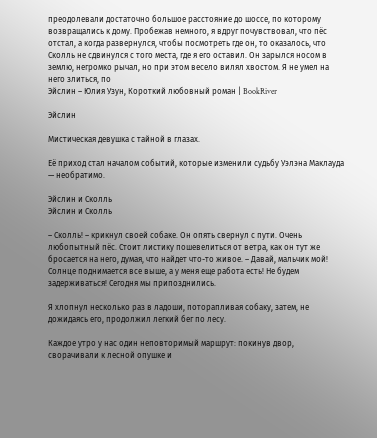преодолевали достаточно большое расстояние до шоссе, по которому возвращались к дому. Пробежав немного, я вдруг почувствовал, что пёс отстал, а когда развернулся, чтобы посмотреть где он, то оказалось, что Сколль не сдвинулся с того места, где я его оставил. Он зарылся носом в землю, негромко рычал, но при этом весело вилял хвостом. Я не умел на него злиться, по
Эйслин – Юлия Узун, Короткий любовный роман | BookRiver

Эйслин

Мистическая девушка с тайной в глазах.

Её приход стал началом событий, которые изменили судьбу Уэлэна Маклауда — необратимо.

Эйслин и Сколль
Эйслин и Сколль

– Сколль! – крикнул своей собаке. Он опять свернул с пути. Очень любопытный пёс. Стоит листику пошевелиться от ветра, как он тут же бросается на него, думая, что найдет что-то живое. – Давай, мальчик мой! Солнце поднимается все выше, а у меня еще работа есть! Не будем задерживаться! Сегодня мы припозднились.

Я хлопнул несколько раз в ладоши, поторапливая собаку, затем, не дожидаясь его, продолжил легкий бег по лесу.

Каждое утро у нас один неповторимый маршрут: покинув двор, сворачивали к лесной опушке и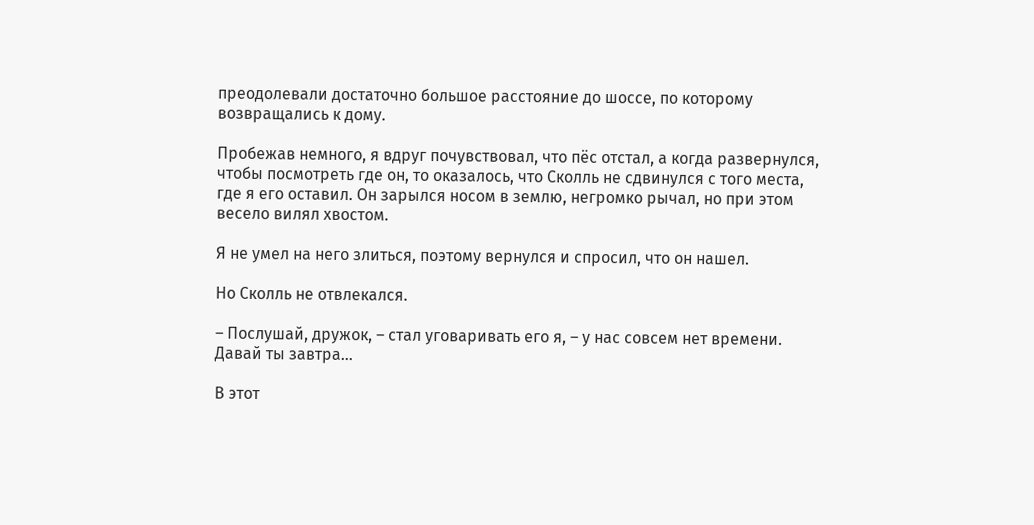преодолевали достаточно большое расстояние до шоссе, по которому возвращались к дому.

Пробежав немного, я вдруг почувствовал, что пёс отстал, а когда развернулся, чтобы посмотреть где он, то оказалось, что Сколль не сдвинулся с того места, где я его оставил. Он зарылся носом в землю, негромко рычал, но при этом весело вилял хвостом.

Я не умел на него злиться, поэтому вернулся и спросил, что он нашел.

Но Сколль не отвлекался.

– Послушай, дружок, – стал уговаривать его я, – у нас совсем нет времени. Давай ты завтра…

В этот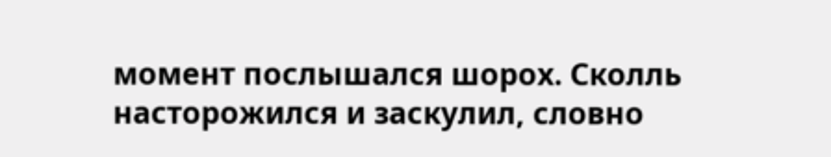момент послышался шорох. Сколль насторожился и заскулил, словно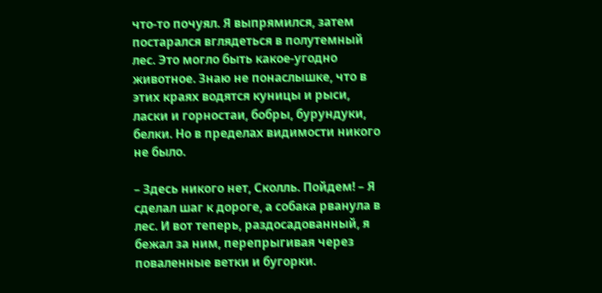что-то почуял. Я выпрямился, затем постарался вглядеться в полутемный лес. Это могло быть какое-угодно животное. Знаю не понаслышке, что в этих краях водятся куницы и рыси, ласки и горностаи, бобры, бурундуки, белки. Но в пределах видимости никого не было.

– Здесь никого нет, Сколль. Пойдем! – Я сделал шаг к дороге, а собака рванула в лес. И вот теперь, раздосадованный, я бежал за ним, перепрыгивая через поваленные ветки и бугорки.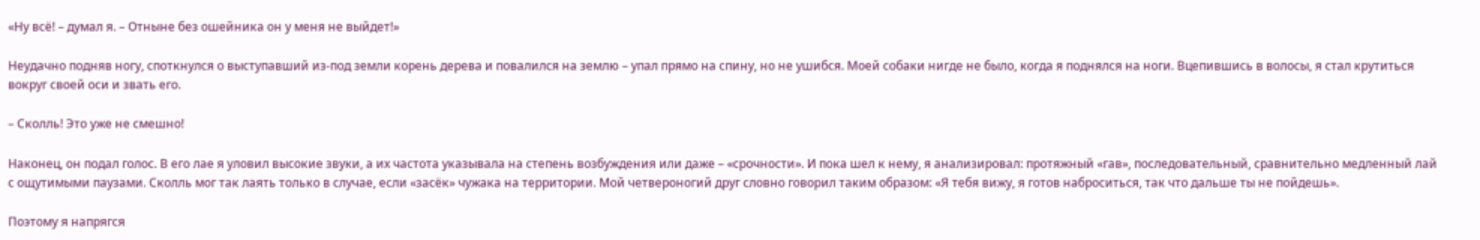«Ну всё! – думал я. – Отныне без ошейника он у меня не выйдет!»

Неудачно подняв ногу, споткнулся о выступавший из-под земли корень дерева и повалился на землю – упал прямо на спину, но не ушибся. Моей собаки нигде не было, когда я поднялся на ноги. Вцепившись в волосы, я стал крутиться вокруг своей оси и звать его.

– Сколль! Это уже не смешно!

Наконец, он подал голос. В его лае я уловил высокие звуки, а их частота указывала на степень возбуждения или даже – «срочности». И пока шел к нему, я анализировал: протяжный «гав», последовательный, сравнительно медленный лай с ощутимыми паузами. Сколль мог так лаять только в случае, если «засёк» чужака на территории. Мой четвероногий друг словно говорил таким образом: «Я тебя вижу, я готов наброситься, так что дальше ты не пойдешь».

Поэтому я напрягся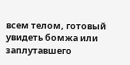всем телом, готовый увидеть бомжа или заплутавшего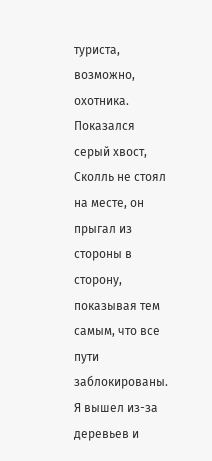туриста, возможно, охотника. Показался серый хвост, Сколль не стоял на месте, он прыгал из стороны в сторону, показывая тем самым, что все пути заблокированы. Я вышел из-за деревьев и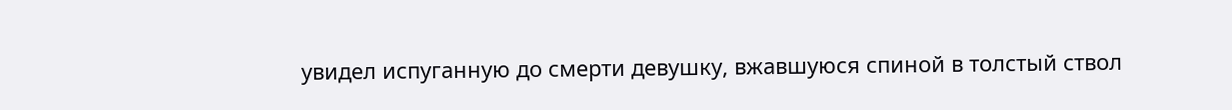увидел испуганную до смерти девушку, вжавшуюся спиной в толстый ствол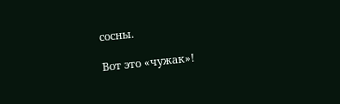сосны.

Вот это «чужак»!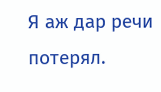Я аж дар речи потерял.